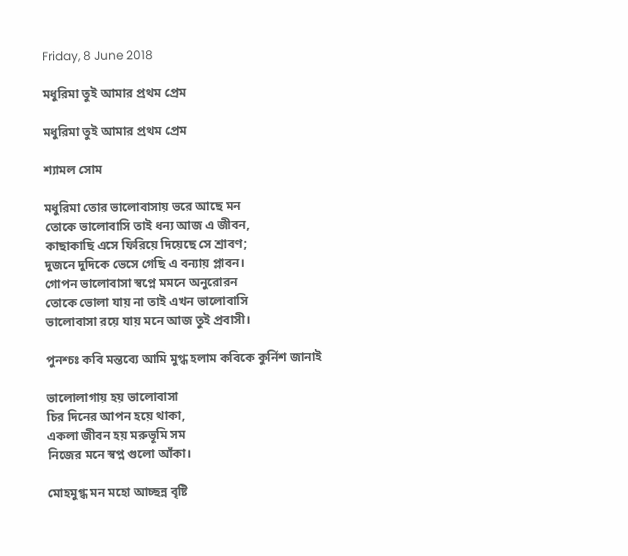Friday, 8 June 2018

মধুরিমা তুই আমার প্রথম প্রেম

মধুরিমা তুই আমার প্রথম প্রেম

শ্যামল সোম

মধুরিমা তোর ভালোবাসায় ভরে আছে মন
তোকে ভালোবাসি তাই ধন্য আজ এ জীবন,
কাছাকাছি এসে ফিরিয়ে দিয়েছে সে শ্রাবণ;
দুজনে দুদিকে ভেসে গেছি এ বন্যায় প্লাবন।
গোপন ভালোবাসা স্বপ্নে মমনে অনুরোরন
তোকে ভোলা যায় না তাই এখন ভালোবাসি
ভালোবাসা রয়ে যায় মনে আজ তুই প্রবাসী।

পুনশ্চঃ কবি মন্তব্যে আমি মুগ্ধ হলাম কবিকে কুর্নিশ জানাই

ভালোলাগায় হয় ভালোবাসা
চির দিনের আপন হয়ে থাকা,
একলা জীবন হয় মরুভূমি সম
নিজের মনে স্বপ্ন গুলো আঁকা।

মোহমুগ্ধ মন মহো আচ্ছন্ন বৃষ্টি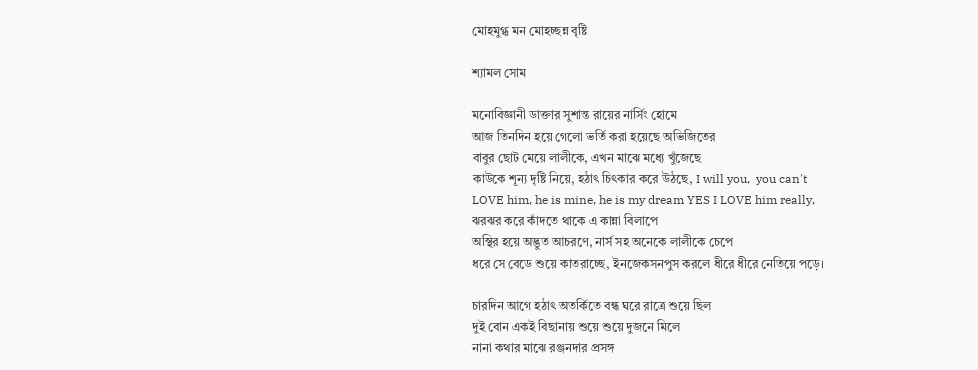মোহমুগ্ধ মন মোহচ্ছন্ন বৃষ্টি

শ্যামল সোম

মনোবিজ্ঞানী ডাক্তার সুশান্ত রায়ের নার্সিং হোমে
আজ তিনদিন হয়ে গেলো ভর্তি করা হয়েছে অভিজিতের
বাবুর ছোট মেয়ে লালীকে, এখন মাঝে মধ্যে খুঁজেছে
কাউকে শূন্য দৃষ্টি নিয়ে, হঠাৎ চিৎকার করে উঠছে, I will you,  you can't
LOVE him, he is mine, he is my dream YES I LOVE him really,
ঝরঝর করে কাঁদতে থাকে এ কান্না বিলাপে
অস্থির হয়ে অদ্ভুত আচরণে, নার্স সহ অনেকে লালীকে চেপে
ধরে সে বেডে শুয়ে কাতরাচ্ছে, ইনজেকসনপুস করলে ধীরে ধীরে নেতিয়ে পড়ে।

চারদিন আগে হঠাৎ অতর্কিতে বন্ধ ঘরে রাত্রে শুয়ে ছিল
দুই বোন একই বিছানায় শুয়ে শুয়ে দুজনে মিলে
নানা কথার মাঝে রঞ্জনদার প্রসঙ্গ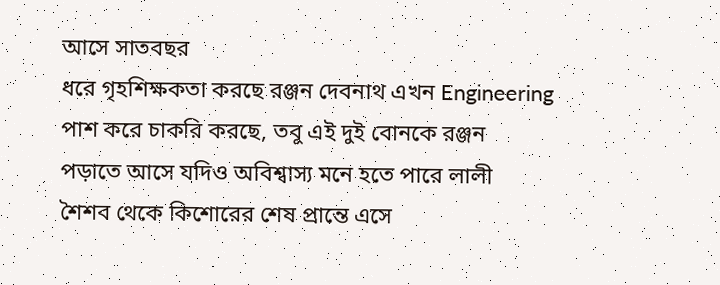আসে সাতবছর
ধরে গৃহশিক্ষকতা করছে রঞ্জন দেবনাথ এখন Engineering
পাশ করে চাকরি করছে, তবু এই দুই বোনকে রঞ্জন
পড়াতে আসে যদিও অবিশ্বাস্য মনে হতে পারে লালী
শৈশব থেকে কিশোরের শেষ প্রান্তে এসে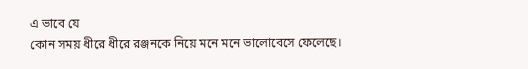এ ভাবে যে
কোন সময় ধীরে ধীরে রঞ্জনকে নিয়ে মনে মনে ভালোবেসে ফেলেছে।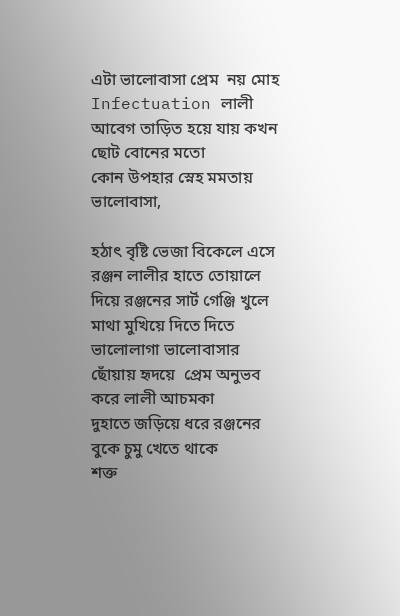এটা ভালোবাসা প্রেম  নয় মোহ Infectuation লালী
আবেগ তাড়িত হয়ে যায় কখন ছোট বোনের মতো
কোন উপহার স্নেহ মমতায় ভালোবাসা,

হঠাৎ বৃষ্টি ভেজা বিকেলে এসে রঞ্জন লালীর হাতে তোয়ালে  দিয়ে রঞ্জনের সার্ট গেঞ্জি খুলে
মাথা মুখিয়ে দিতে দিতে ভালোলাগা ভালোবাসার
ছোঁয়ায় হৃদয়ে  প্রেম অনুভব করে লালী আচমকা
দুহাতে জড়িয়ে ধরে রঞ্জনের বুকে চুমু খেতে থাকে
শক্ত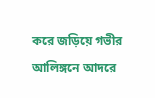করে জড়িয়ে গভীর আলিঙ্গনে আদরে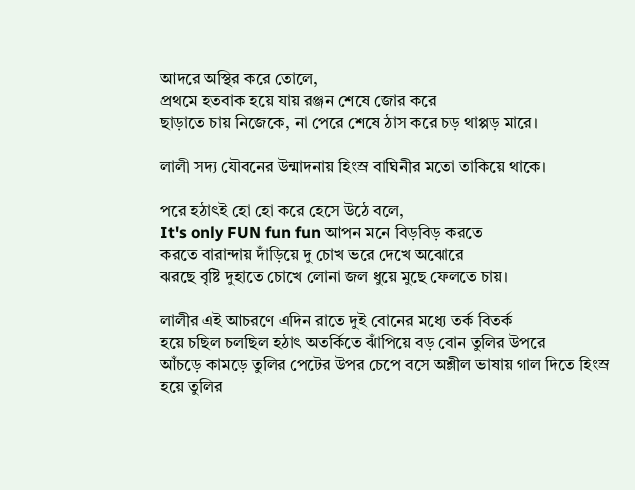আদরে অস্থির করে তোলে,
প্রথমে হতবাক হয়ে যায় রঞ্জন শেষে জোর করে
ছাড়াতে চায় নিজেকে, না পেরে শেষে ঠাস করে চড় থাপ্পড় মারে।

লালী সদ্য যৌবনের উন্মাদনায় হিংস্র বাঘিনীর মতো তাকিয়ে থাকে।

পরে হঠাৎই হো হো করে হেসে উঠে বলে,
It's only FUN fun fun আপন মনে বিড়বিড় করতে
করতে বারান্দায় দাঁড়িয়ে দু চোখ ভরে দেখে অঝোরে
ঝরছে বৃষ্টি দুহাতে চোখে লোনা জল ধুয়ে মুছে ফেলতে চায়।

লালীর এই আচরণে এদিন রাতে দুই বোনের মধ্যে তর্ক বিতর্ক
হয়ে চছিল চলছিল হঠাৎ অতর্কিতে ঝাঁপিয়ে বড় বোন তুলির উপরে
আঁচড়ে কামড়ে তুলির পেটের উপর চেপে বসে অশ্লীল ভাষায় গাল দিতে হিংস্র
হয়ে তুলির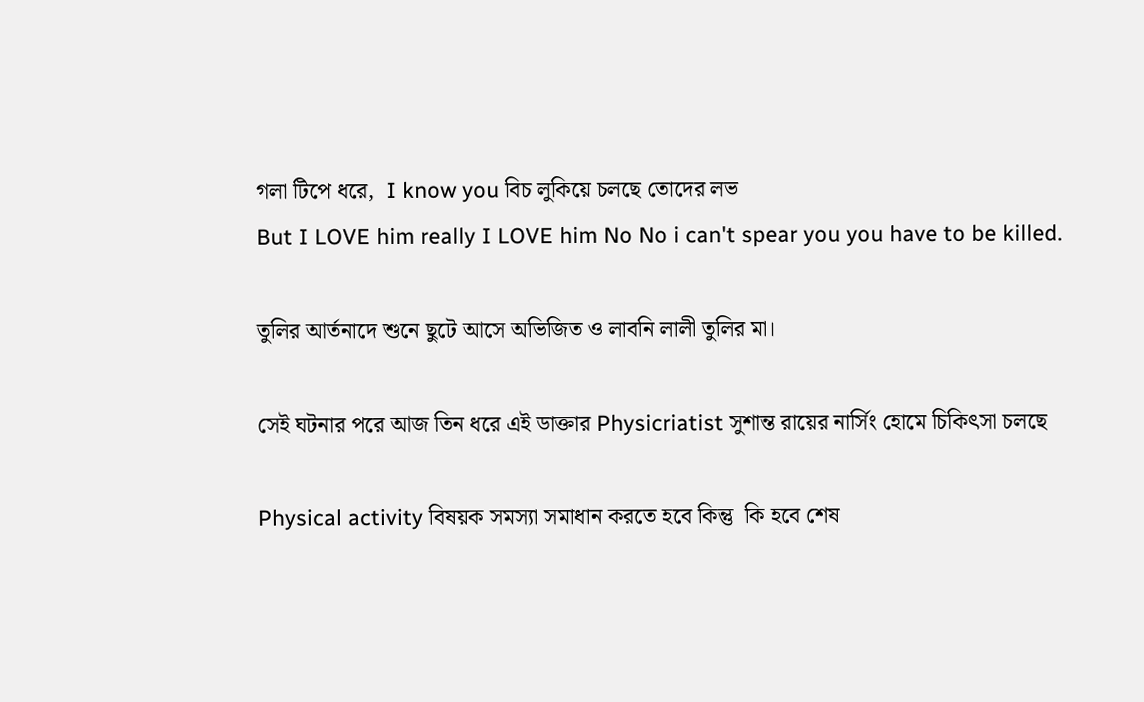গলা টিপে ধরে,  I know you বিচ লুকিয়ে চলছে তোদের লভ
But I LOVE him really I LOVE him No No i can't spear you you have to be killed.

তুলির আর্তনাদে শুনে ছুটে আসে অভিজিত ও লাবনি লালী তুলির মা।

সেই ঘটনার পরে আজ তিন ধরে এই ডাক্তার Physicriatist সুশান্ত রায়ের নার্সিং হোমে চিকিৎসা চলছে

Physical activity বিষয়ক সমস্যা সমাধান করতে হবে কিন্তু  কি হবে শেষ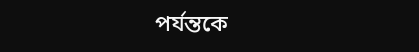পর্যন্তকে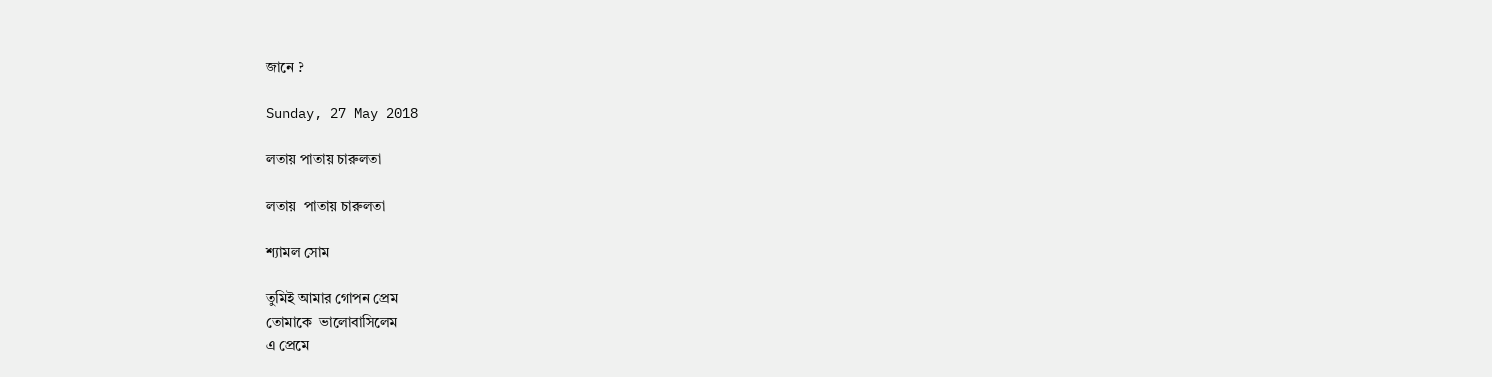জানে ?

Sunday, 27 May 2018

লতায় পাতায় চারুলতা

লতায়  পাতায় চারুলতা

শ্যামল সোম

তুমিই আমার গোপন প্রেম
তোমাকে  ভালোবাসিলেম
এ প্রেমে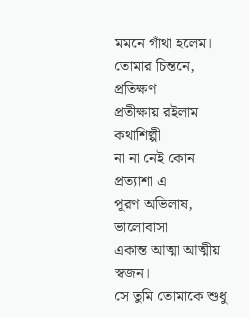মমনে গাঁথা হলেম।
তোমার চিন্তনে, প্রতিক্ষণ
প্রতীক্ষায় রইলাম কথাশিল্পী
না না নেই কোন প্রত্যাশা এ
পূরণ অভিলাষ, ভালোবাসা
একান্ত আত্মা আত্মীয় স্বজন।
সে তুমি তোমাকে শুধু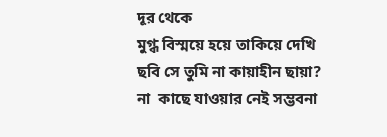দূর থেকে
মুগ্ধ বিস্ময়ে হয়ে তাকিয়ে দেখি
ছবি সে তুমি না কায়াহীন ছায়া?
না  কাছে যাওয়ার নেই সম্ভবনা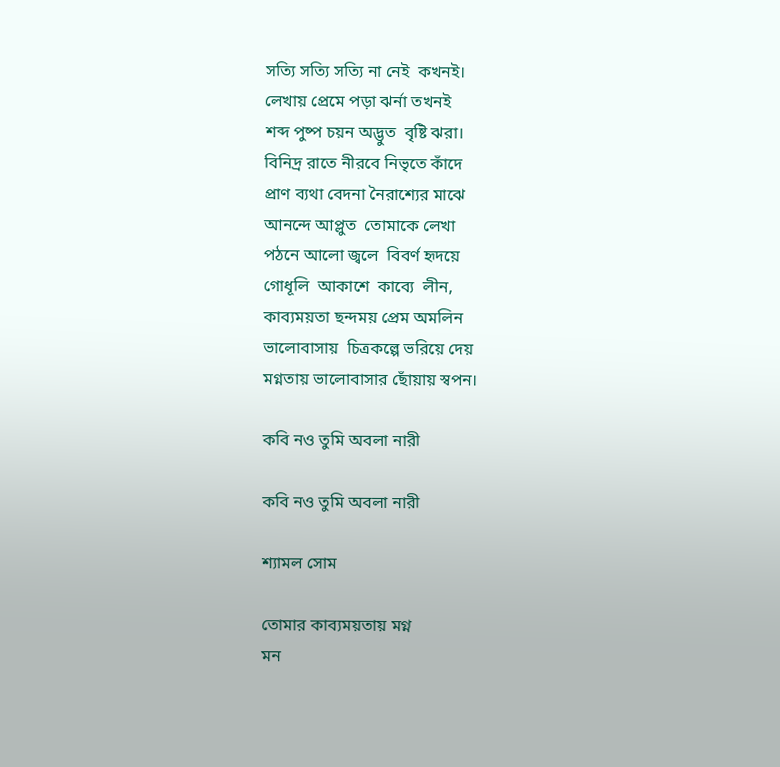সত্যি সত্যি সত্যি না নেই  কখনই।
লেখায় প্রেমে পড়া ঝর্না তখনই
শব্দ পুষ্প চয়ন অদ্ভুত  বৃষ্টি ঝরা।
বিনিদ্র রাতে নীরবে নিভৃতে কাঁদে
প্রাণ ব্যথা বেদনা নৈরাশ্যের মাঝে
আনন্দে আপ্লুত  তোমাকে লেখা
পঠনে আলো জ্বলে  বিবর্ণ হৃদয়ে
গোধূলি  আকাশে  কাব্যে  লীন,
কাব্যময়তা ছন্দময় প্রেম অমলিন
ভালোবাসায়  চিত্রকল্পে ভরিয়ে দেয়
মগ্নতায় ভালোবাসার ছোঁয়ায় স্বপন।

কবি নও তুমি অবলা নারী

কবি নও তুমি অবলা নারী

শ্যামল সোম

তোমার কাব্যময়তায় মগ্ন
মন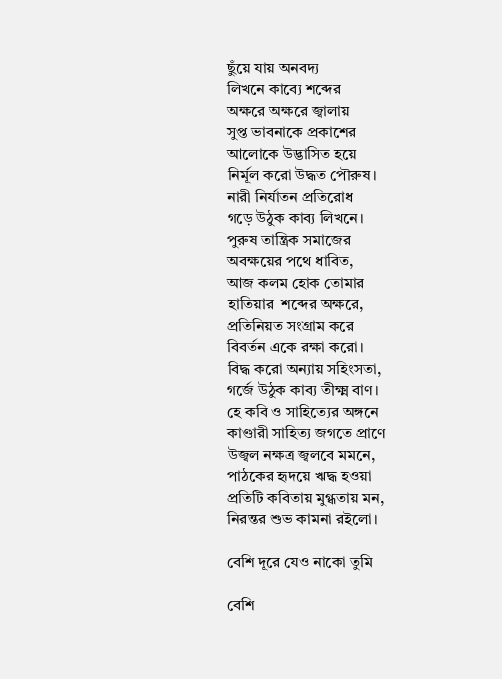ছুঁয়ে যায় অনবদ্য
লিখনে কাব্যে শব্দের
অক্ষরে অক্ষরে জ্বালায়
সুপ্ত ভাবনাকে প্রকাশের
আলোকে উদ্ভাসিত হয়ে
নির্মূল করো উদ্ধত পৌরুষ।
নারী নির্যাতন প্রতিরোধ
গড়ে উঠুক কাব্য লিখনে।
পুরুষ তান্ত্রিক সমাজের
অবক্ষয়ের পথে ধাবিত,
আজ কলম হোক তোমার
হাতিয়ার  শব্দের অক্ষরে,
প্রতিনিয়ত সংগ্রাম করে
বিবর্তন একে রক্ষা করো।
বিদ্ধ করো অন্যায় সহিংসতা,
গর্জে উঠুক কাব্য তীক্ষ্ম বাণ।
হে কবি ও সাহিত্যের অঙ্গনে
কাণ্ডারী সাহিত্য জগতে প্রাণে
উজ্বল নক্ষত্র জ্বলবে মমনে,
পাঠকের হৃদয়ে ঋদ্ধ হওয়া
প্রতিটি কবিতায় মুগ্ধতায় মন,
নিরন্তর শুভ কামনা রইলো।

বেশি দূরে যেও নাকো তুমি

বেশি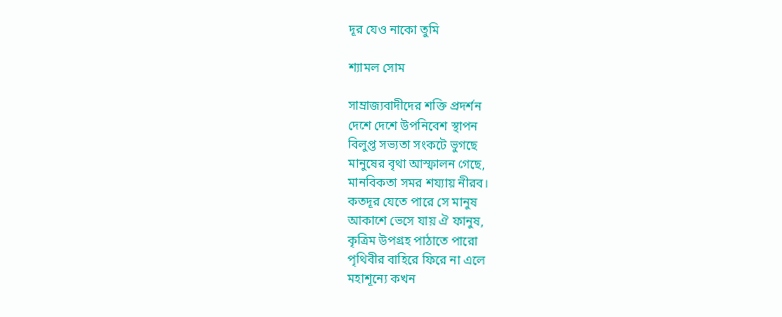দূর যেও নাকো তুমি

শ্যামল সোম

সাম্রাজ্যবাদীদের শক্তি প্রদর্শন
দেশে দেশে উপনিবেশ স্থাপন
বিলুপ্ত সভ্যতা সংকটে ভুগছে
মানুষের বৃথা আস্ফালন গেছে,
মানবিকতা সমর শয্যায় নীরব।
কতদূর যেতে পারে সে মানুষ
আকাশে ভেসে যায় ঐ ফানুষ,
কৃত্রিম উপগ্রহ পাঠাতে পারো
পৃথিবীর বাহিরে ফিরে না এলে
মহাশূন্যে কখন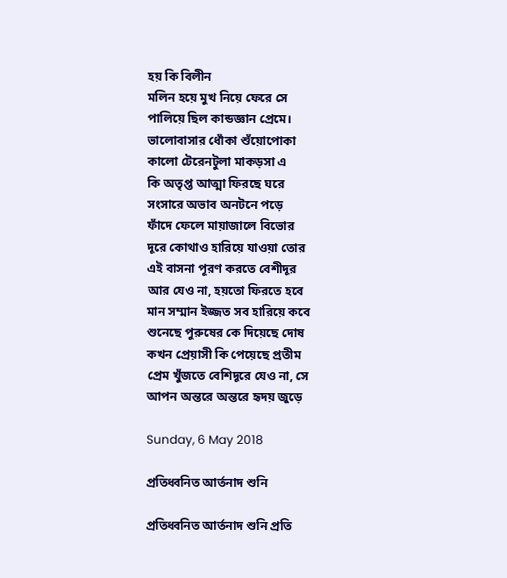হয় কি বিলীন
মলিন হয়ে মুখ নিয়ে ফেরে সে
পালিয়ে ছিল কান্ডজ্ঞান প্রেমে।
ভালোবাসার ধোঁকা শুঁয়োপোকা
কালো টেরেনটুলা মাকড়সা এ
কি অতৃপ্ত আত্মা ফিরছে ঘরে
সংসারে অভাব অনটনে পড়ে
ফাঁদে ফেলে মায়াজালে বিভোর
দূরে কোথাও হারিয়ে যাওয়া তোর
এই বাসনা পূরণ করতে বেশীদূর
আর যেও না, হয়তো ফিরতে হবে
মান সম্মান ইজ্জত সব হারিয়ে কবে
শুনেছে পুরুষের কে দিয়েছে দোষ
কখন প্রেয়াসী কি পেয়েছে প্রতীম
প্রেম খুঁজতে বেশিদূরে যেও না, সে
আপন অন্তরে অন্তরে হৃদয় জুড়ে

Sunday, 6 May 2018

প্রতিধ্বনিত আর্তনাদ শুনি

প্রতিধ্বনিত আর্তনাদ শুনি প্রতি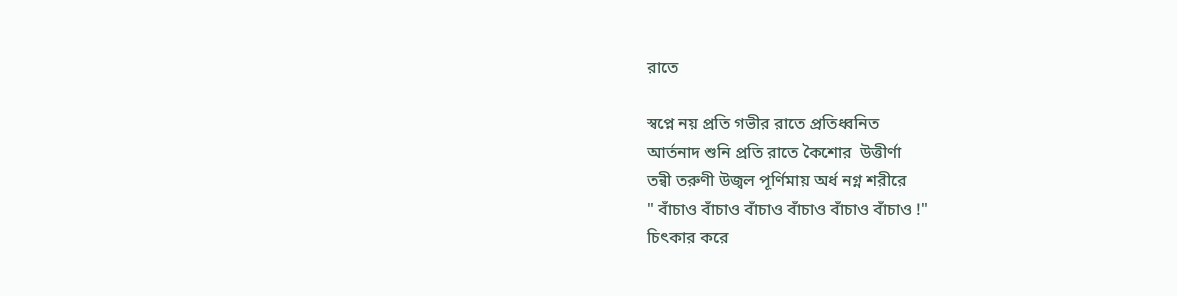রাতে

স্বপ্নে নয় প্রতি গভীর রাতে প্রতিধ্বনিত
আর্তনাদ শুনি প্রতি রাতে কৈশোর  উত্তীর্ণা
তন্বী তরুণী উজ্বল পূর্ণিমায় অর্ধ নগ্ন শরীরে
" বাঁচাও বাঁচাও বাঁচাও বাঁচাও বাঁচাও বাঁচাও !"
চিৎকার করে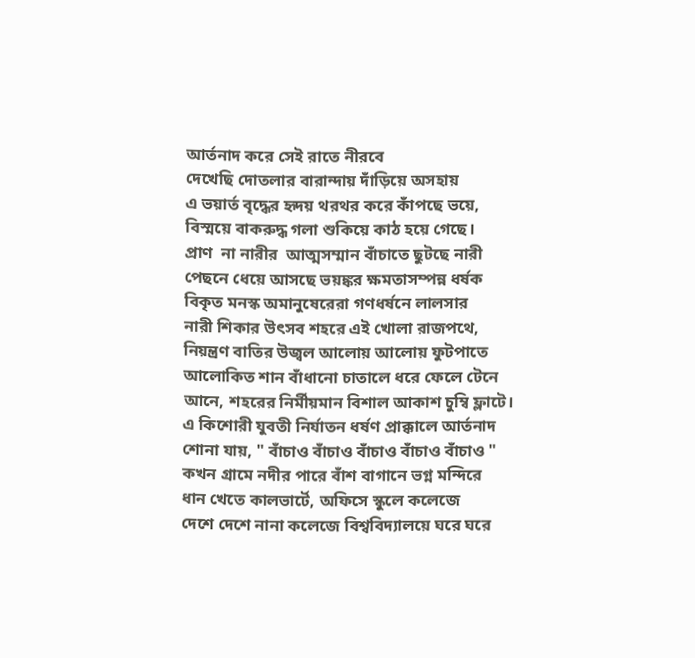আর্তনাদ করে সেই রাতে নীরবে
দেখেছি দোতলার বারান্দায় দাঁড়িয়ে অসহায়
এ ভয়ার্ত বৃদ্ধের হৃদয় থরথর করে কাঁপছে ভয়ে,
বিস্ময়ে বাকরুদ্ধ গলা শুকিয়ে কাঠ হয়ে গেছে।
প্রাণ  না নারীর  আত্মসম্মান বাঁচাতে ছুটছে নারী
পেছনে ধেয়ে আসছে ভয়ঙ্কর ক্ষমতাসম্পন্ন ধর্ষক
বিকৃত মনস্ক অমানুষেরেরা গণধর্ষনে লালসার
নারী শিকার উৎসব শহরে এই খোলা রাজপথে,
নিয়ন্ত্রণ বাতির উজ্বল আলোয় আলোয় ফুটপাতে
আলোকিত শান বাঁধানো চাতালে ধরে ফেলে টেনে
আনে, শহরের নির্মীয়মান বিশাল আকাশ চুম্বি ফ্লাটে।
এ কিশোরী যুবতী নির্যাতন ধর্ষণ প্রাক্কালে আর্তনাদ
শোনা যায়, " বাঁচাও বাঁচাও বাঁচাও বাঁচাও বাঁচাও "
কখন গ্রামে নদীর পারে বাঁশ বাগানে ভগ্ন মন্দিরে
ধান খেতে কালভার্টে, অফিসে স্কুলে কলেজে
দেশে দেশে নানা কলেজে বিশ্ববিদ্যালয়ে ঘরে ঘরে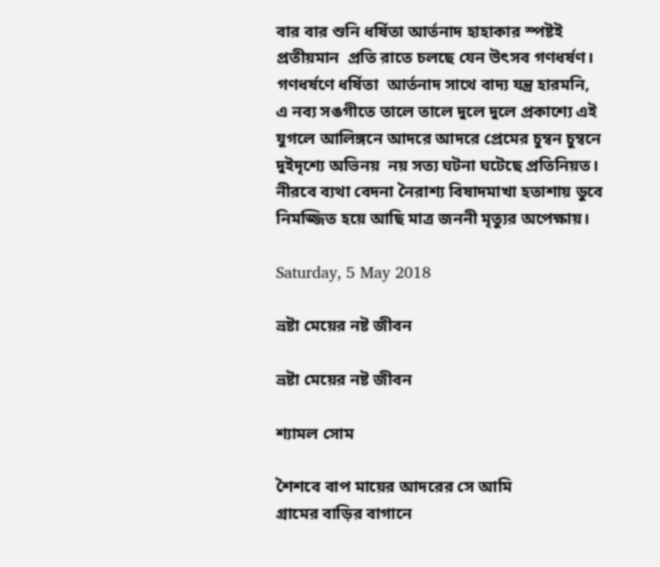বার বার শুনি ধর্ষিতা আর্তনাদ হাহাকার স্পষ্টই
প্রতীয়মান  প্রতি রাতে চলছে যেন উৎসব গণধর্ষণ।
গণধর্ষণে ধর্ষিতা  আর্তনাদ সাথে বাদ্য যন্ত্র হারমনি,
এ নব্য সঙগীতে তালে তালে দুলে দুলে প্রকাশ্যে এই
যুগলে আলিঙ্গনে আদরে আদরে প্রেমের চুম্বন চুম্বনে
দুইদৃশ্যে অভিনয়  নয় সত্য ঘটনা ঘটেছে প্রতিনিয়ত।
নীরবে ব্যথা বেদনা নৈরাশ্য বিষাদমাখা হতাশায় ডুবে
নিমজ্জিত হয়ে আছি মাত্র জননী মৃত্যুর অপেক্ষায়।

Saturday, 5 May 2018

ভ্রষ্টা মেয়ের নষ্ট জীবন

ভ্রষ্টা মেয়ের নষ্ট জীবন

শ্যামল সোম

শৈশবে বাপ মায়ের আদরের সে আমি
গ্রামের বাড়ির বাগানে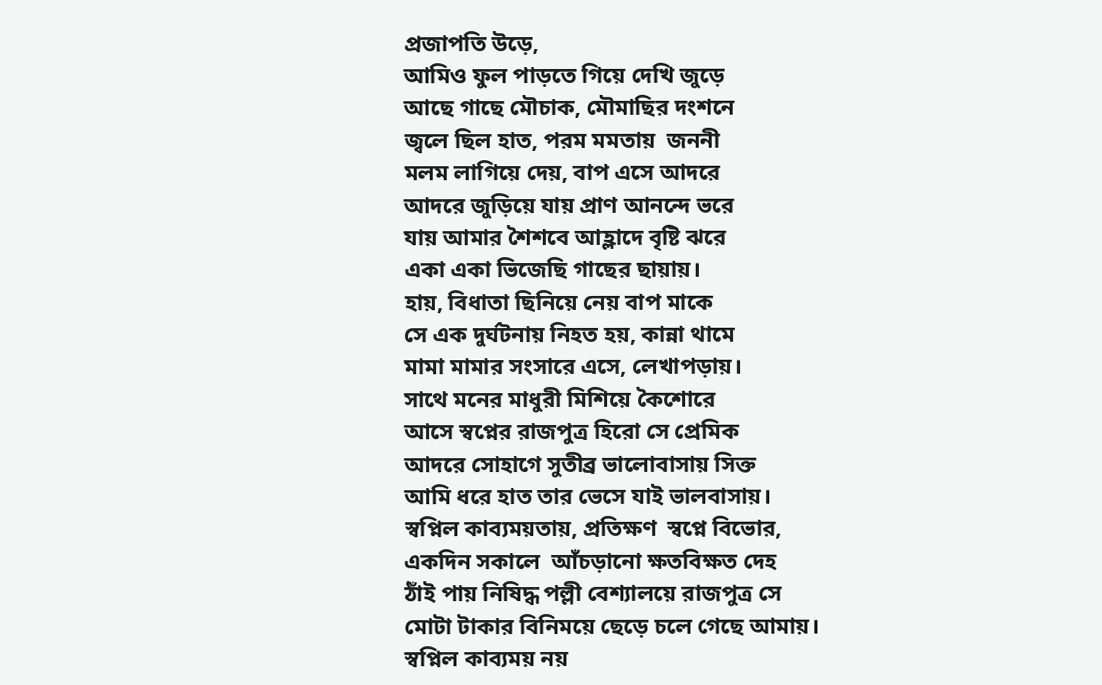প্রজাপতি উড়ে,
আমিও ফুল পাড়তে গিয়ে দেখি জুড়ে
আছে গাছে মৌচাক, মৌমাছির দংশনে
জ্বলে ছিল হাত, পরম মমতায়  জননী
মলম লাগিয়ে দেয়, বাপ এসে আদরে
আদরে জুড়িয়ে যায় প্রাণ আনন্দে ভরে
যায় আমার শৈশবে আহ্লাদে বৃষ্টি ঝরে
একা একা ভিজেছি গাছের ছায়ায়।
হায়, বিধাতা ছিনিয়ে নেয় বাপ মাকে
সে এক দুর্ঘটনায় নিহত হয়, কান্না থামে
মামা মামার সংসারে এসে, লেখাপড়ায়।
সাথে মনের মাধুরী মিশিয়ে কৈশোরে
আসে স্বপ্নের রাজপুত্র হিরো সে প্রেমিক
আদরে সোহাগে সুতীব্র ভালোবাসায় সিক্ত
আমি ধরে হাত তার ভেসে যাই ভালবাসায়।
স্বপ্নিল কাব্যময়তায়, প্রতিক্ষণ  স্বপ্নে বিভোর,
একদিন সকালে  আঁচড়ানো ক্ষতবিক্ষত দেহ
ঠাঁই পায় নিষিদ্ধ পল্লী বেশ্যালয়ে রাজপুত্র সে
মোটা টাকার বিনিময়ে ছেড়ে চলে গেছে আমায়।
স্বপ্নিল কাব্যময় নয়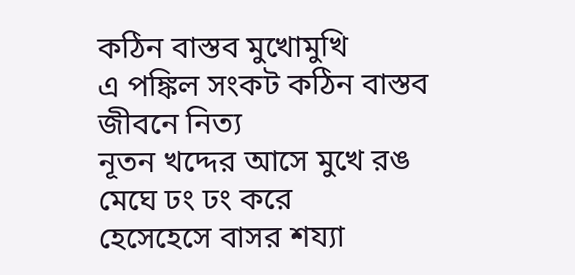কঠিন বাস্তব মুখোমুখি
এ পঙ্কিল সংকট কঠিন বাস্তব জীবনে নিত্য
নূতন খদ্দের আসে মুখে রঙ মেঘে ঢং ঢং করে
হেসেহেসে বাসর শয্যা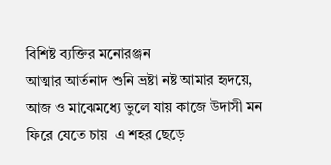বিশিষ্ট ব্যক্তির মনোরঞ্জন
আত্মার আর্তনাদ শুনি ভ্রষ্টা নষ্ট আমার হৃদয়ে,
আজ ও মাঝেমধ্যে ভুলে যায় কাজে উদাসী মন
ফিরে যেতে চায়  এ শহর ছেড়ে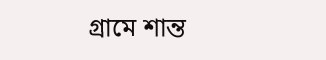গ্রামে শান্ত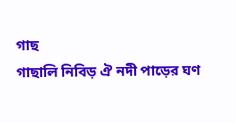গাছ
গাছালি নিবিড় ঐ নদী পাড়ের ঘণ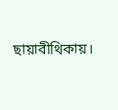ছায়াবীথিকায়।